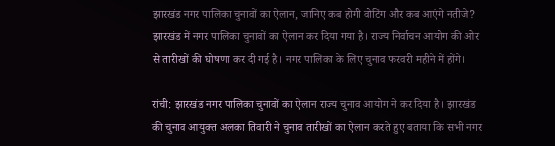झारखंड नगर पालिका चुनावों का ऐलान, जानिए कब होगी वोटिंग और कब आएंगे नतीजे?
झारखंड में नगर पालिका चुनावों का ऐलान कर दिया गया है। राज्य निर्वाचन आयोग की ओर से तारीखों की घोषणा कर दी गई है। नगर पालिका के लिए चुनाव फरवरी महीने में होंगे।

रांची: झारखंड नगर पालिका चुनावों का ऐलान राज्य चुनाव आयोग ने कर दिया है। झारखंड की चुनाव आयुक्त अलका तिवारी ने चुनाव तारीखों का ऐलान करते हुए बताया कि सभी नगर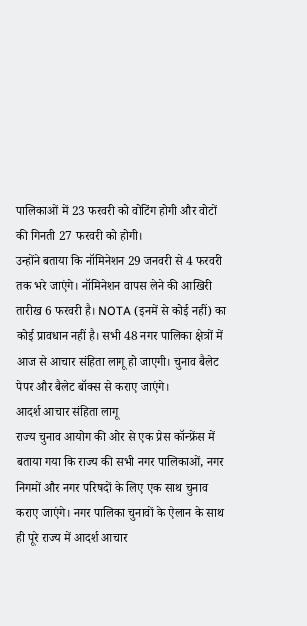पालिकाओं में 23 फरवरी को वोटिंग होगी और वोटों की गिनती 27 फरवरी को होगी।
उन्होंने बताया कि नॉमिनेशन 29 जनवरी से 4 फरवरी तक भरे जाएंगे। नॉमिनेशन वापस लेने की आखिरी तारीख 6 फरवरी है। NOTA (इनमें से कोई नहीं) का कोई प्रावधान नहीं है। सभी 48 नगर पालिका क्षेत्रों में आज से आचार संहिता लागू हो जाएगी। चुनाव बैलेट पेपर और बैलेट बॉक्स से कराए जाएंगे।
आदर्श आचार संहिता लागू
राज्य चुनाव आयोग की ओर से एक प्रेस कॉन्फ्रेंस में बताया गया कि राज्य की सभी नगर पालिकाओं, नगर निगमों और नगर परिषदों के लिए एक साथ चुनाव कराए जाएंगे। नगर पालिका चुनावों के ऐलान के साथ ही पूरे राज्य में आदर्श आचार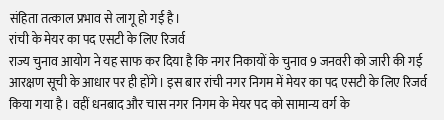संहिता तत्काल प्रभाव से लागू हो गई है।
रांची के मेयर का पद एसटी के लिए रिजर्व
राज्य चुनाव आयोग ने यह साफ कर दिया है कि नगर निकायों के चुनाव 9 जनवरी को जारी की गई आरक्षण सूची के आधार पर ही होंगे। इस बार रांची नगर निगम में मेयर का पद एसटी के लिए रिजर्व किया गया है। वहीं धनबाद और चास नगर निगम के मेयर पद को सामान्य वर्ग के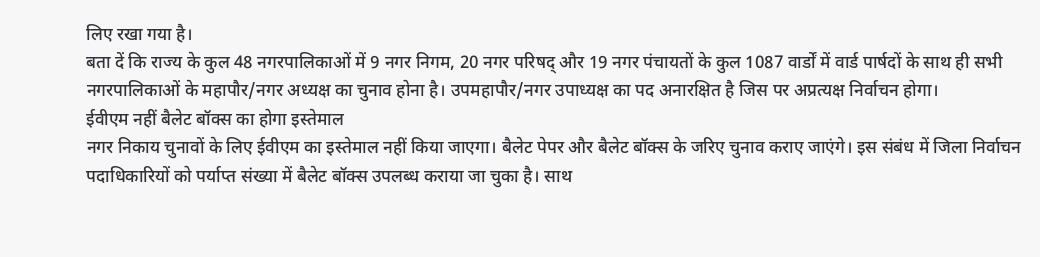लिए रखा गया है।
बता दें कि राज्य के कुल 48 नगरपालिकाओं में 9 नगर निगम, 20 नगर परिषद् और 19 नगर पंचायतों के कुल 1087 वार्डों में वार्ड पार्षदों के साथ ही सभी नगरपालिकाओं के महापौर/नगर अध्यक्ष का चुनाव होना है। उपमहापौर/नगर उपाध्यक्ष का पद अनारक्षित है जिस पर अप्रत्यक्ष निर्वाचन होगा।
ईवीएम नहीं बैलेट बॉक्स का होगा इस्तेमाल
नगर निकाय चुनावों के लिए ईवीएम का इस्तेमाल नहीं किया जाएगा। बैलेट पेपर और बैलेट बॉक्स के जरिए चुनाव कराए जाएंगे। इस संबंध में जिला निर्वाचन पदाधिकारियों को पर्याप्त संख्या में बैलेट बॉक्स उपलब्ध कराया जा चुका है। साथ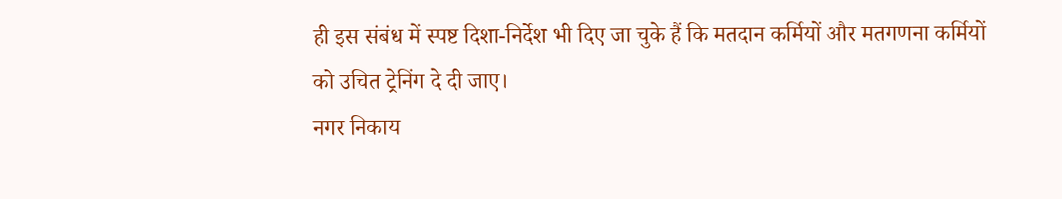ही इस संबंध में स्पष्ट दिशा-निर्देश भी दिए जा चुके हैं कि मतदान कर्मियों और मतगणना कर्मियों को उचित ट्रेनिंग दे दी जाए।
नगर निकाय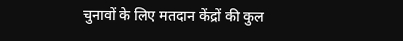चुनावों के लिए मतदान केंद्रों की कुल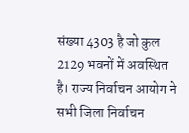संख्या 4303 है जो कुल 2129 भवनों में अवस्थित है। राज्य निर्वाचन आयोग ने सभी जिला निर्वाचन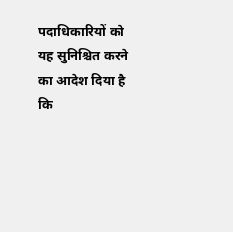पदाधिकारियों को यह सुनिश्चित करने का आदेश दिया है कि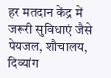हर मतदान केंद्र में जरूरी सुविधाएं जैसे पेयजल, शौचालय, दिव्यांग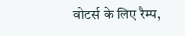वोटर्स के लिए रैम्प,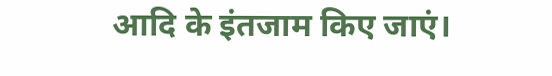आदि के इंतजाम किए जाएं।